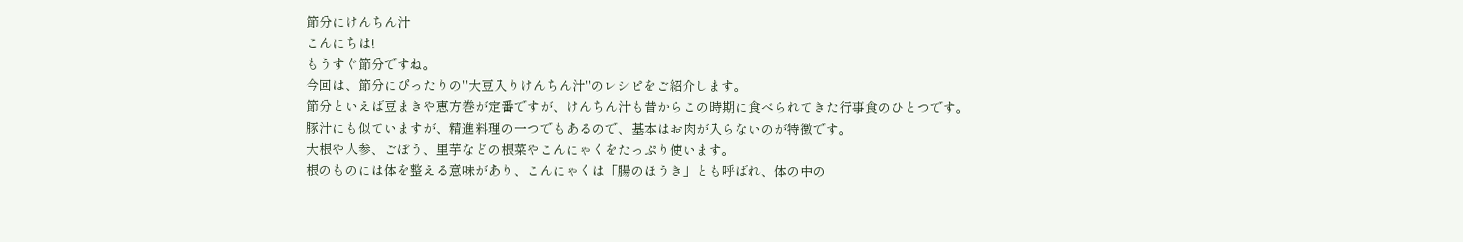節分にけんちん汁
こんにちは!
もうすぐ節分ですね。
今回は、節分にぴったりの"大豆入りけんちん汁"のレシピをご紹介します。
節分といえば豆まきや恵方巻が定番ですが、けんちん汁も昔からこの時期に食べられてきた行事食のひとつです。
豚汁にも似ていますが、精進料理の一つでもあるので、基本はお肉が入らないのが特徴です。
大根や人参、ごぼう、里芋などの根菜やこんにゃくをたっぷり使います。
根のものには体を整える意味があり、こんにゃくは「腸のほうき」とも呼ばれ、体の中の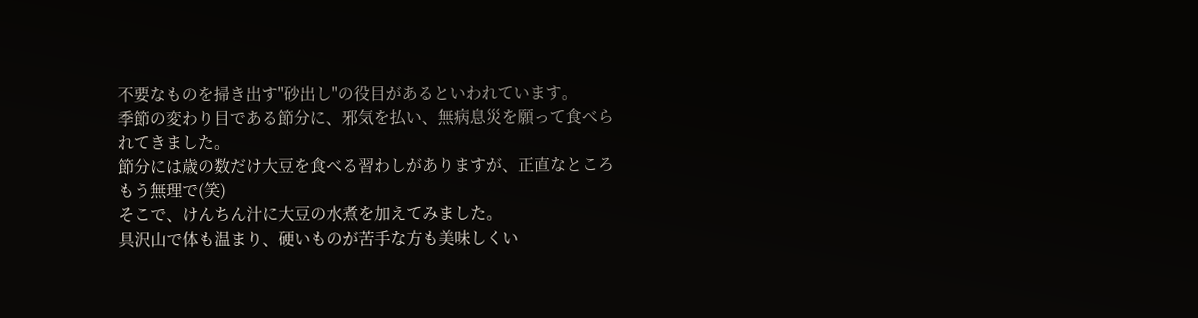不要なものを掃き出す"砂出し"の役目があるといわれています。
季節の変わり目である節分に、邪気を払い、無病息災を願って食べられてきました。
節分には歳の数だけ大豆を食べる習わしがありますが、正直なところもう無理で(笑)
そこで、けんちん汁に大豆の水煮を加えてみました。
具沢山で体も温まり、硬いものが苦手な方も美味しくい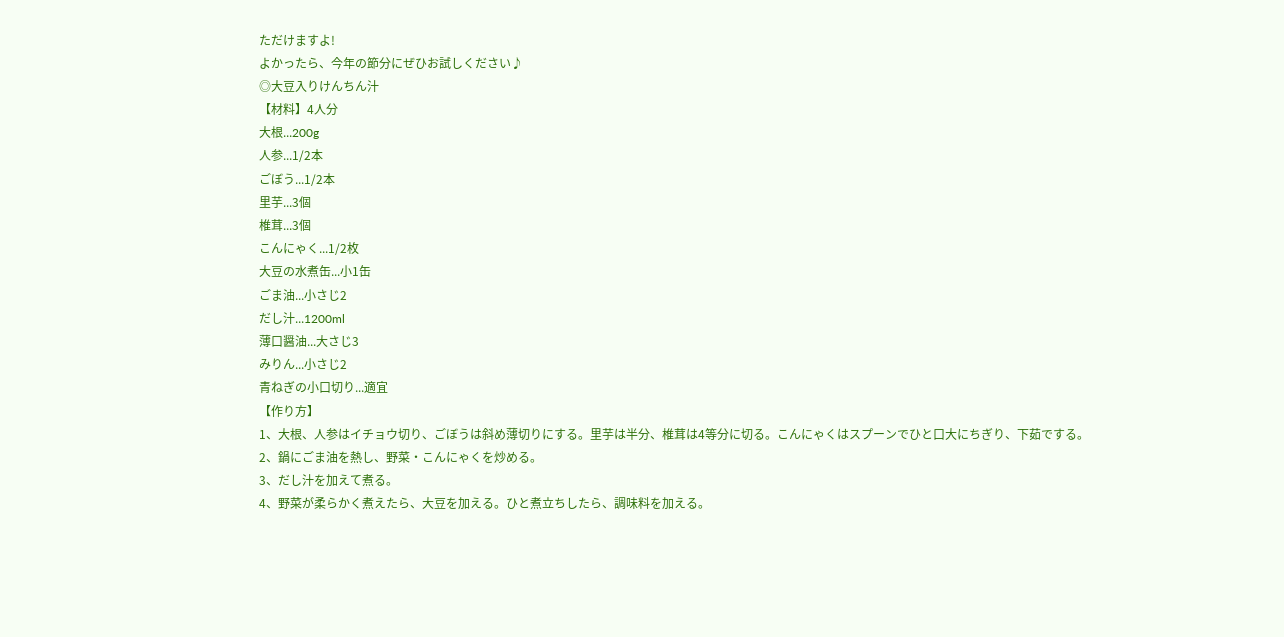ただけますよ!
よかったら、今年の節分にぜひお試しください♪
◎大豆入りけんちん汁
【材料】4人分
大根...200g
人参...1/2本
ごぼう...1/2本
里芋...3個
椎茸...3個
こんにゃく...1/2枚
大豆の水煮缶...小1缶
ごま油...小さじ2
だし汁...1200ml
薄口醤油...大さじ3
みりん...小さじ2
青ねぎの小口切り...適宜
【作り方】
1、大根、人参はイチョウ切り、ごぼうは斜め薄切りにする。里芋は半分、椎茸は4等分に切る。こんにゃくはスプーンでひと口大にちぎり、下茹でする。
2、鍋にごま油を熱し、野菜・こんにゃくを炒める。
3、だし汁を加えて煮る。
4、野菜が柔らかく煮えたら、大豆を加える。ひと煮立ちしたら、調味料を加える。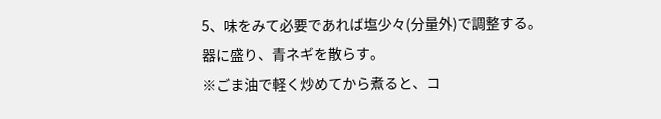5、味をみて必要であれば塩少々(分量外)で調整する。器に盛り、青ネギを散らす。
※ごま油で軽く炒めてから煮ると、コ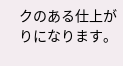クのある仕上がりになります。